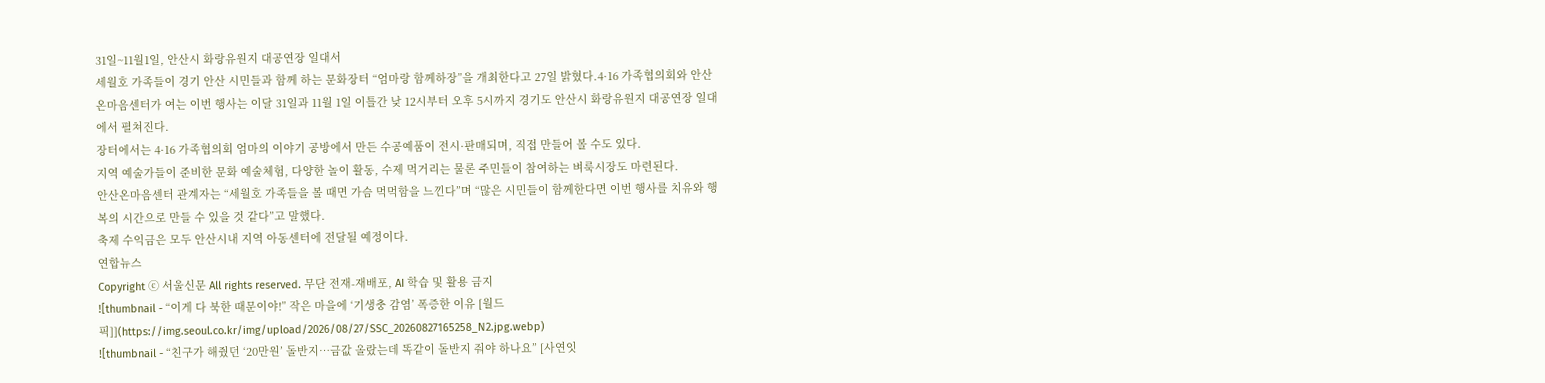31일~11월1일, 안산시 화랑유원지 대공연장 일대서
세월호 가족들이 경기 안산 시민들과 함께 하는 문화장터 “엄마랑 함께하장”을 개최한다고 27일 밝혔다.4·16 가족협의회와 안산온마음센터가 여는 이번 행사는 이달 31일과 11월 1일 이틀간 낮 12시부터 오후 5시까지 경기도 안산시 화랑유원지 대공연장 일대에서 펼쳐진다.
장터에서는 4·16 가족협의회 엄마의 이야기 공방에서 만든 수공예품이 전시·판매되며, 직접 만들어 볼 수도 있다.
지역 예술가들이 준비한 문화 예술체험, 다양한 놀이 활동, 수제 먹거리는 물론 주민들이 참여하는 벼룩시장도 마련된다.
안산온마음센터 관계자는 “세월호 가족들을 볼 때면 가슴 먹먹함을 느낀다”며 “많은 시민들이 함께한다면 이번 행사를 치유와 행복의 시간으로 만들 수 있을 것 같다”고 말했다.
축제 수익금은 모두 안산시내 지역 아동센터에 전달될 예정이다.
연합뉴스
Copyright ⓒ 서울신문 All rights reserved. 무단 전재-재배포, AI 학습 및 활용 금지
![thumbnail - “이게 다 북한 때문이야!” 작은 마을에 ‘기생충 감염’ 폭증한 이유 [월드픽]](https://img.seoul.co.kr/img/upload/2026/08/27/SSC_20260827165258_N2.jpg.webp)
![thumbnail - “친구가 해줬던 ‘20만원’ 돌반지…금값 올랐는데 똑같이 돌반지 줘야 하나요” [사연잇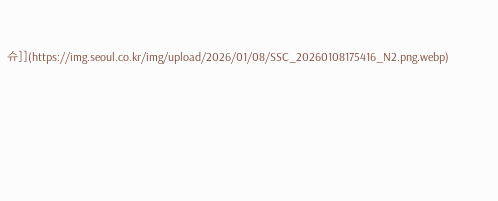슈]](https://img.seoul.co.kr/img/upload/2026/01/08/SSC_20260108175416_N2.png.webp)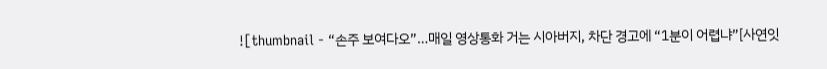![thumbnail - “손주 보여다오”…매일 영상통화 거는 시아버지, 차단 경고에 “1분이 어렵냐”[사연잇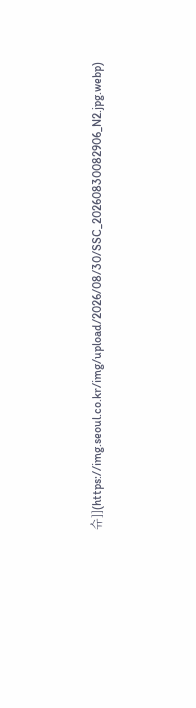슈]](https://img.seoul.co.kr/img/upload/2026/08/30/SSC_20260830082906_N2.jpg.webp)